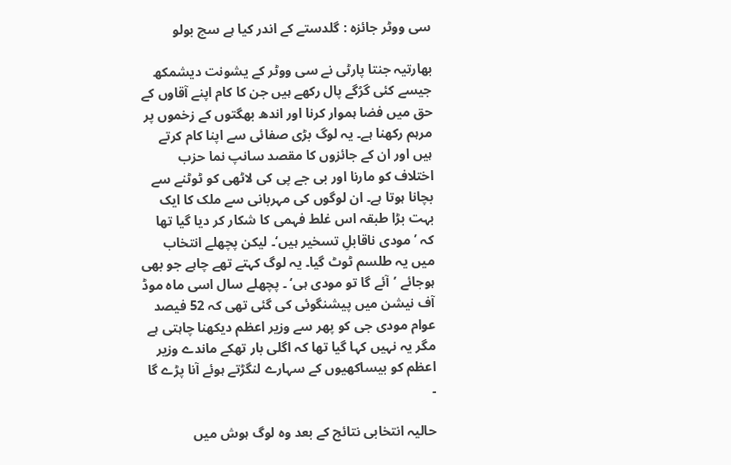سی ووٹر جائزہ : گلدستے کے اندر کیا ہے سچ بولو

بھارتیہ جنتا پارٹی نے سی ووٹر کے یشونت دیشمکھ جیسے کئی گرُگے پال رکھے ہیں جن کا کام اپنے آقاوں کے حق میں فضا ہموار کرنا اور اندھ بھگتوں کے زخموں پر مرہم رکھنا ہے۔ یہ لوگ بڑی صفائی سے اپنا کام کرتے ہیں اور ان کے جائزوں کا مقصد سانپ نما حزب اختلاف کو مارنا اور بی جے پی کی لاٹھی کو ٹوٹنے سے بچانا ہوتا ہے۔ ان لوگوں کی مہربانی سے ملک کا ایک بہت بڑا طبقہ اس غلط فہمی کا شکار کر دیا گیا تھا کہ ’مودی ناقابلِ تسخیر ہیں‘۔ لیکن پچھلے انتخاب میں یہ طلسم ٹوٹ گیا۔ یہ لوگ کہتے تھے چاہے جو بھی ہوجائے ’آئے گا تو مودی ہی‘ ۔ پچھلے سال اسی ماہ موڈ آف نیشن میں پیشنگوئی کی گئی تھی کہ 52 فیصد عوام مودی جی کو پھر سے وزیر اعظم دیکھنا چاہتی ہے مگر یہ نہیں کہا گیا تھا کہ اگلی بار تھکے ماندے وزیر اعظم کو بیساکھیوں کے سہارے لنگڑتے ہوئے آنا پڑے گا ۔

حالیہ انتخابی نتائج کے بعد وہ لوگ ہوش میں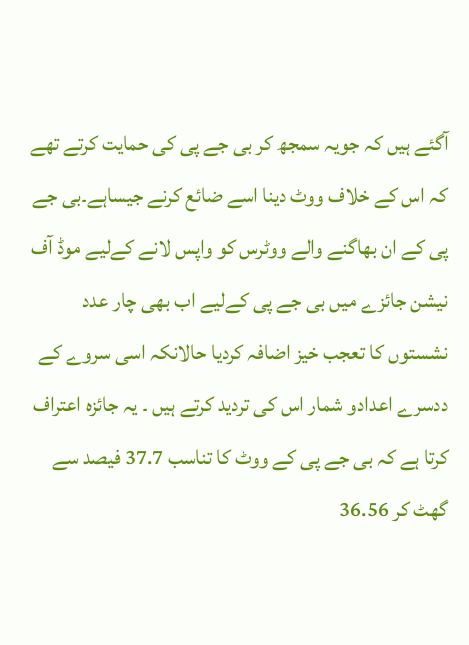آگئے ہیں کہ جویہ سمجھ کر بی جے پی کی حمایت کرتے تھے کہ اس کے خلاف ووٹ دینا اسے ضائع کرنے جیساہے۔بی جے پی کے ان بھاگنے والے ووٹرس کو واپس لانے کےلیے موڈ آف نیشن جائزے میں بی جے پی کےلیے اب بھی چار عدد نشستوں کا تعجب خیز اضافہ کردیا حالانکہ اسی سروے کے ددسرے اعدادو شمار اس کی تردید کرتے ہیں ۔ یہ جائزہ اعتراف کرتا ہے کہ بی جے پی کے ووٹ کا تناسب 37.7 فیصد سے گھٹ کر 36.56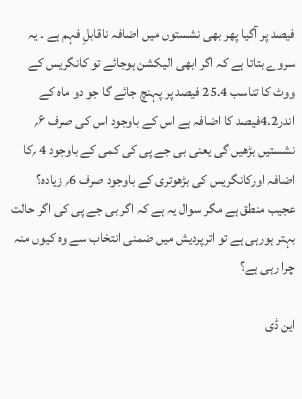فیصد پر آگیا پھر بھی نشستوں میں اضافہ ناقابلِ فہم ہے ۔ یہ سروے بتاتا ہے کہ اگر ابھی الیکشن ہوجائے تو کانگریس کے ووٹ کا تناسب 25.4 فیصد پر پہنچ جائے گا جو دو ماہ کے اندر4.2فیصد کا اضافہ ہے اس کے باوجود اس کی صرف ۶؍ نشستیں بڑھیں گی یعنی بی جے پی کی کمی کے باوجود 4 ؍کا اضافہ اورکانگریس کی بڑھوتری کے باوجود صرف 6؍ زیادہ؟ عجیب منطق ہے مگر سوال یہ ہے کہ اگر بی جے پی کی اگر حالت بہتر ہورہی ہے تو اترپردیش میں ضمنی انتخاب سے وہ کیوں منہ چرا رہی ہے؟

این ڈی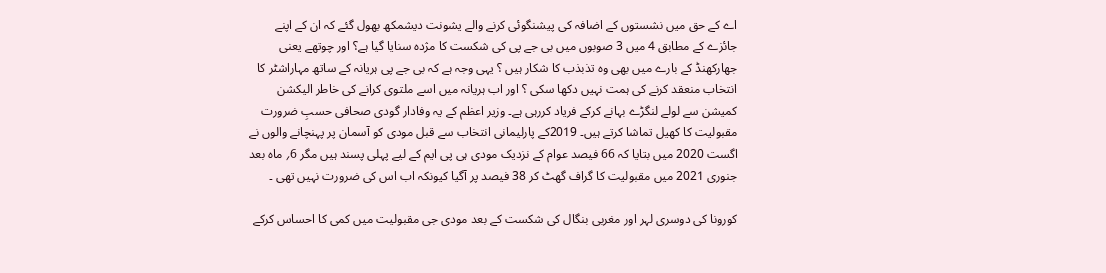اے کے حق میں نشستوں کے اضافہ کی پیشنگوئی کرنے والے یشونت دیشمکھ بھول گئے کہ ان کے اپنے جائزے کے مطابق 4 میں 3 صوبوں میں بی جے پی کی شکست کا مژدہ سنایا گیا ہے؟ اور چوتھے یعنی جھارکھنڈ کے بارے میں بھی وہ تذبذب کا شکار ہیں ؟ یہی وجہ ہے کہ بی جے پی ہریانہ کے ساتھ مہاراشٹر کا انتخاب منعقد کرنے کی ہمت نہیں دکھا سکی ؟ اور اب ہریانہ میں اسے ملتوی کرانے کی خاطر الیکشن کمیشن سے لولے لنگڑے بہانے کرکے فریاد کررہی ہے۔ وزیر اعظم کے یہ وفادار گودی صحافی حسبِ ضرورت مقبولیت کا کھیل تماشا کرتے ہیں۔ 2019کے پارلیمانی انتخاب سے قبل مودی کو آسمان پر پہنچانے والوں نے اگست 2020 میں بتایا کہ 66 فیصد عوام کے نزدیک مودی ہی پی ایم کے لیے پہلی پسند ہیں مگر 6؍ ماہ بعد جنوری 2021 میں مقبولیت کا گراف گھٹ کر 38 فیصد پر آگیا کیونکہ اب اس کی ضرورت نہیں تھی ۔

کورونا کی دوسری لہر اور مغربی بنگال کی شکست کے بعد مودی جی مقبولیت میں کمی کا احساس کرکے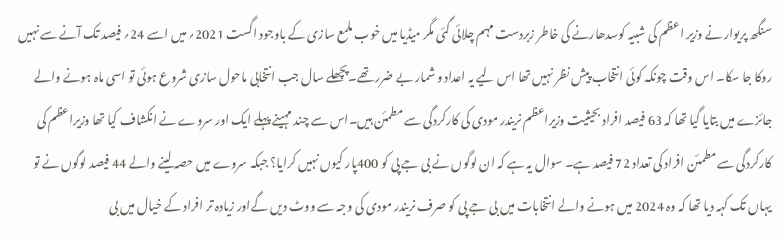سنگھ پریوار نے وزیر اعظم کی شبیہ کوسدھارنے کی خاطر زبردست مہم چلائی گئی مگر میڈیا میں خوب ملمع سازی کے باوجود اگست 2021؍ میں اسے 24؍ فیصد تک آنے سے نہیں روکا جا سکا۔ اس وقت چونکہ کوئی انتخاب پیش نظر نہیں تھا اس لیے یہ اعداد و شمار بے ضرر تھے۔پچھلے سال جب انتخابی ماحول سازی شروع ہوئی تو اسی ماہ ہونے والے جائزے میں بتایا گیا تھا کہ 63 فیصد افراد بحیثیت وزیراعظم نریندر مودی کی کارکردگی سے مطمئن ہیں۔اس سے چند مہینے پہلے ایک اور سروے نے انکشاف کیا تھا وزیراعظم کی کارکردگی سے مطمئن افراد کی تعداد 72 فیصد ہے۔ سوال یہ ہے کہ ان لوگوں نے بی جے پی کو 400پار کیوں نہیں کرایا؟ جبکہ سروے میں حصہ لینے والے 44 فیصد لوگوں نے تو یہاں تک کہہ دیا تھا کہ وہ 2024 میں ہونے والے انتخابات میں بی جے پی کو صرف نریندر مودی کی وجہ سے ووٹ دیں گےاور زیادہ تر افراد کے خیال میں بی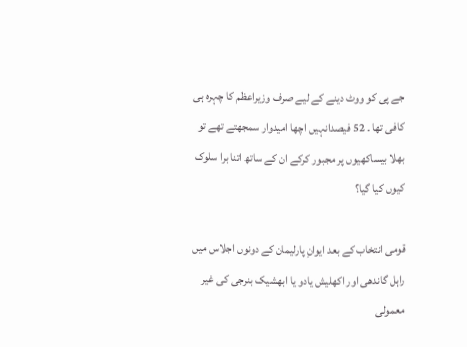جے پی کو ووٹ دینے کے لیے صرف وزیراعظم کا چہرہ ہی کافی تھا ۔ 52 فیصدانہیں اچھا امیدوار سمجھتے تھے تو بھلا بیساکھیوں پر مجبور کرکے ان کے ساتھ اتنا برا سلوک کیوں کیا گیا؟

قومی انتخاب کے بعد ایوانِ پارلیمان کے دونوں اجلاس میں راہل گاندھی اور اکھلیش یادو یا ابھشیک بنرجی کی غیر معمولی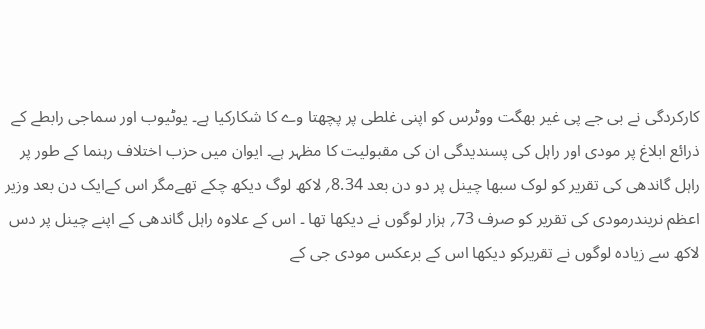کارکردگی نے بی جے پی غیر بھگت ووٹرس کو اپنی غلطی پر پچھتا وے کا شکارکیا ہے۔ یوٹیوب اور سماجی رابطے کے ذرائع ابلاغ پر مودی اور راہل کی پسندیدگی ان کی مقبولیت کا مظہر ہے۔ ایوان میں حزب اختلاف رہنما کے طور پر راہل گاندھی کی تقریر کو لوک سبھا چینل پر دو دن بعد 8.34؍ لاکھ لوگ دیکھ چکے تھےمگر اس کےایک دن بعد وزیر اعظم نریندرمودی کی تقریر کو صرف 73؍ ہزار لوگوں نے دیکھا تھا ۔ اس کے علاوہ راہل گاندھی کے اپنے چینل پر دس لاکھ سے زیادہ لوگوں نے تقریرکو دیکھا اس کے برعکس مودی جی کے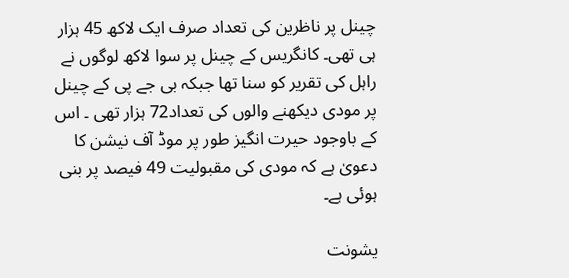چینل پر ناظرین کی تعداد صرف ایک لاکھ 45 ہزار ہی تھی۔ کانگریس کے چینل پر سوا لاکھ لوگوں نے راہل کی تقریر کو سنا تھا جبکہ بی جے پی کے چینل پر مودی دیکھنے والوں کی تعداد72 ہزار تھی ۔ اس کے باوجود حیرت انگیز طور پر موڈ آف نیشن کا دعویٰ ہے کہ مودی کی مقبولیت 49 فیصد پر بنی ہوئی ہے۔

یشونت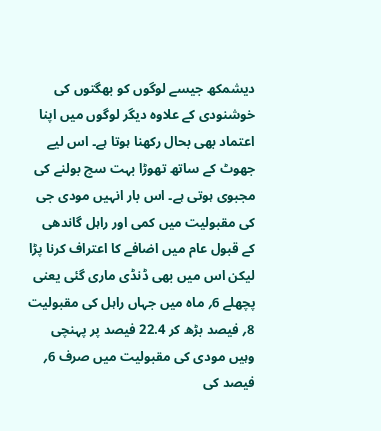دیشمکھ جیسے لوگوں کو بھگتوں کی خوشنودی کے علاوہ دیگر لوگوں میں اپنا اعتماد بھی بحال رکھنا ہوتا ہے۔ اس لیے جھوٹ کے ساتھ تھوڑا بہت سچ بولنے کی مجبوی ہوتی ہے۔ اس بار انہیں مودی جی کی مقبولیت میں کمی اور راہل گاندھی کے قبول عام میں اضافے کا اعتراف کرنا پڑا لیکن اس میں بھی ڈنڈی ماری گئی یعنی پچھلے 6؍ ماہ میں جہاں راہل کی مقبولیت 8؍ فیصد بڑھ کر 22.4 فیصد پر پہنچی وہیں مودی کی مقبولیت میں صرف 6؍ فیصد کی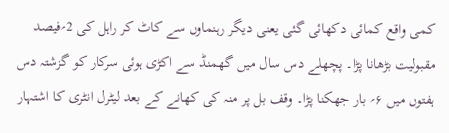کمی واقع کمائی دکھائی گئی یعنی دیگر رہنماوں سے کاٹ کر راہل کی 2؍فیصد مقبولیت بڑھانا پڑا۔ پچھلے دس سال میں گھمنڈ سے اکڑی ہوئی سرکار کو گزشتہ دس ہفتوں میں ۶؍ بار جھکنا پڑا۔ وقف بل پر منہ کی کھانے کے بعد لیٹرل انٹری کا اشتہار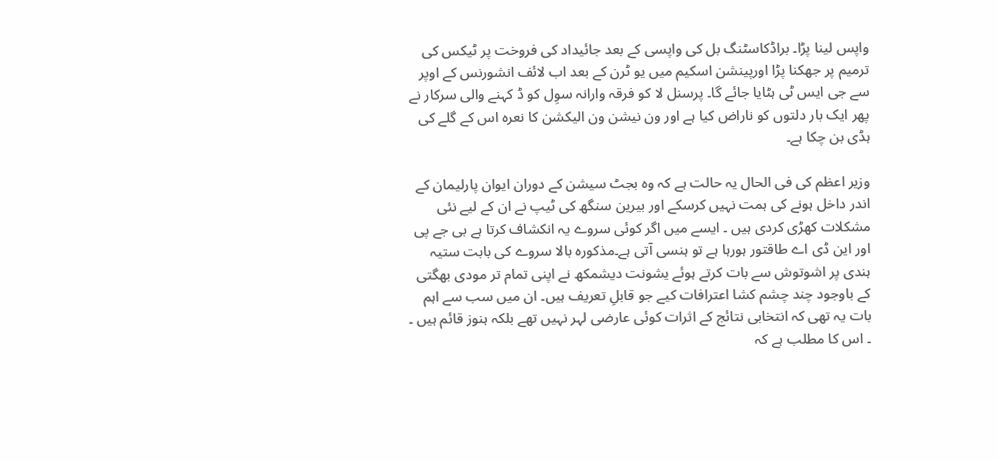واپس لینا پڑا۔ براڈکاسٹنگ بل کی واپسی کے بعد جائیداد کی فروخت پر ٹیکس کی ترمیم پر جھکنا پڑا اورپینشن اسکیم میں یو ٹرن کے بعد اب لائف انشورنس کے اوپر سے جی ایس ٹی ہٹایا جائے گا۔ پرسنل لا کو فرقہ وارانہ سوِل کو ڈ کہنے والی سرکار نے پھر ایک بار دلتوں کو ناراض کیا ہے اور ون نیشن ون الیکشن کا نعرہ اس کے گلے کی ہڈی بن چکا ہے۔

وزیر اعظم کی فی الحال یہ حالت ہے کہ وہ بجٹ سیشن کے دوران ایوان پارلیمان کے اندر داخل ہونے کی ہمت نہیں کرسکے اور بیرین سنگھ کی ٹیپ نے ان کے لیے نئی مشکلات کھڑی کردی ہیں ۔ ایسے میں اگر کوئی سروے یہ انکشاف کرتا ہے بی جے پی اور این ڈی اے طاقتور ہورہا ہے تو ہنسی آتی ہے۔مذکورہ بالا سروے کی بابت ستیہ ہندی پر اشوتوش سے بات کرتے ہوئے یشونت دیشمکھ نے اپنی تمام تر مودی بھگتی کے باوجود چند چشم کشا اعترافات کیے جو قابلِ تعریف ہیں۔ ان میں سب سے اہم بات یہ تھی کہ انتخابی نتائج کے اثرات کوئی عارضی لہر نہیں تھے بلکہ ہنوز قائم ہیں ۔ ۔ اس کا مطلب ہے کہ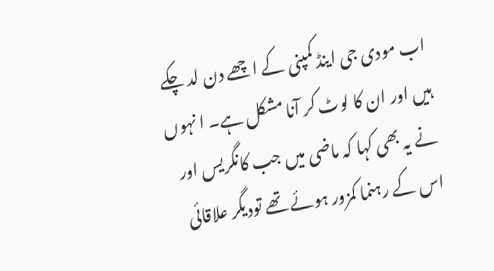اب مودی جی اینڈ کمپنی کے اچھے دن لد چکے ہیں اور ان کا لوٹ کر آنا مشکل ہے۔ ا نہوں نے یہ بھی کہا کہ ماضی میں جب کانگریس اور اس کے رہنما کمزور ہوئے تھے تودیگر علاقائی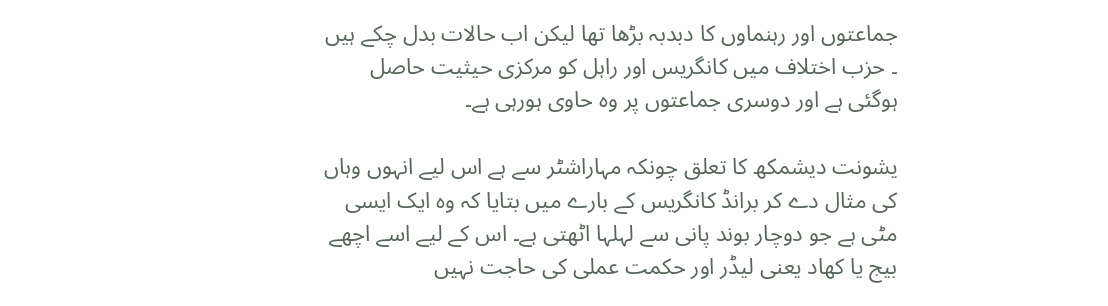جماعتوں اور رہنماوں کا دبدبہ بڑھا تھا لیکن اب حالات بدل چکے ہیں ۔ حزب اختلاف میں کانگریس اور راہل کو مرکزی حیثیت حاصل ہوگئی ہے اور دوسری جماعتوں پر وہ حاوی ہورہی ہے۔

یشونت دیشمکھ کا تعلق چونکہ مہاراشٹر سے ہے اس لیے انہوں وہاں کی مثال دے کر برانڈ کانگریس کے بارے میں بتایا کہ وہ ایک ایسی مٹی ہے جو دوچار بوند پانی سے لہلہا اٹھتی ہے۔ اس کے لیے اسے اچھے بیج یا کھاد یعنی لیڈر اور حکمت عملی کی حاجت نہیں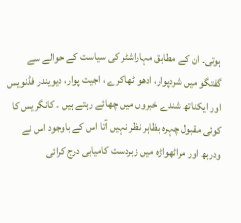ہوتی۔ ان کے مطابق مہاراشٹر کی سیاست کے حوالے سے گفتگو میں شردپوار، ادھو ٹھاکرے ، اجیت پوار، دیویندر فڈنویس اور ایکناتھ شندے خبروں میں چھائے رہتے ہیں ۔ کانگریس کا کوئی مقبول چہرہ بظاہر نظر نہیں آتا اس کے باوجود اس نے ودربھ اور مراٹھواڑہ میں زبردست کامیابی درج کرائی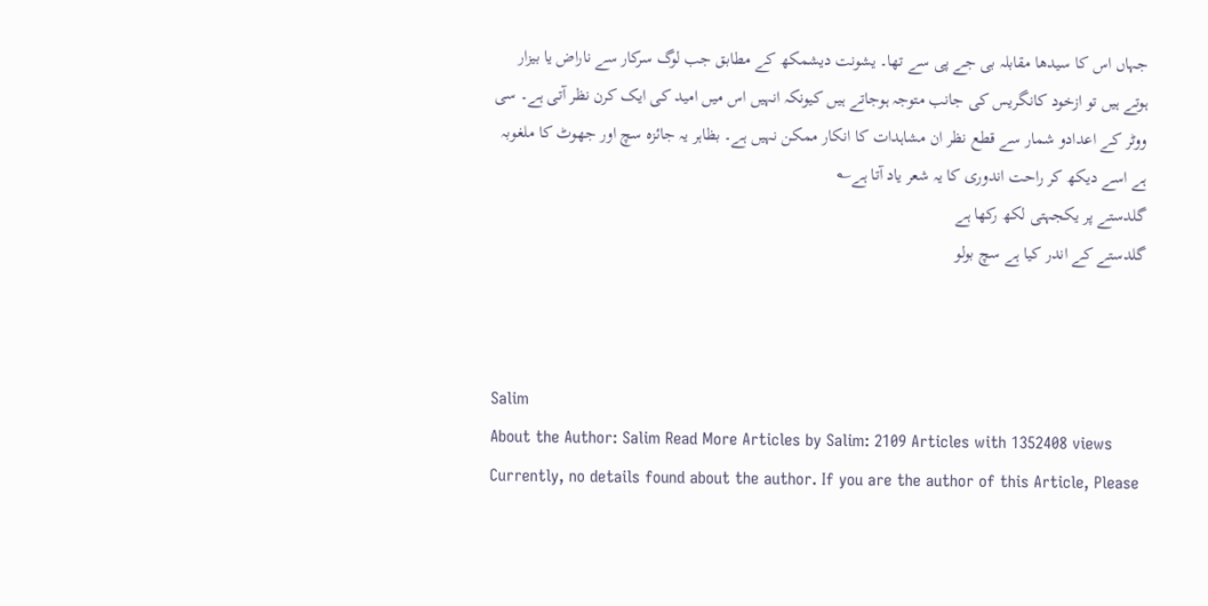جہاں اس کا سیدھا مقابلہ بی جے پی سے تھا۔ یشونت دیشمکھ کے مطابق جب لوگ سرکار سے ناراض یا بیزار ہوتے ہیں تو ازخود کانگریس کی جانب متوجہ ہوجاتے ہیں کیونکہ انہیں اس میں امید کی ایک کرن نظر آتی ہے۔ سی ووٹر کے اعدادو شمار سے قطع نظر ان مشاہدات کا انکار ممکن نہیں ہے۔ بظاہر یہ جائزہ سچ اور جھوٹ کا ملغوبہ ہے اسے دیکھ کر راحت اندوری کا یہ شعر یاد آتا ہے؎
گلدستے پر یکجہتی لکھ رکھا ہے
گلدستے کے اندر کیا ہے سچ بولو



Salim
About the Author: Salim Read More Articles by Salim: 2109 Articles with 1352408 views Currently, no details found about the author. If you are the author of this Article, Please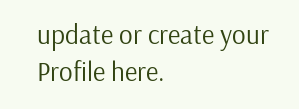update or create your Profile here.